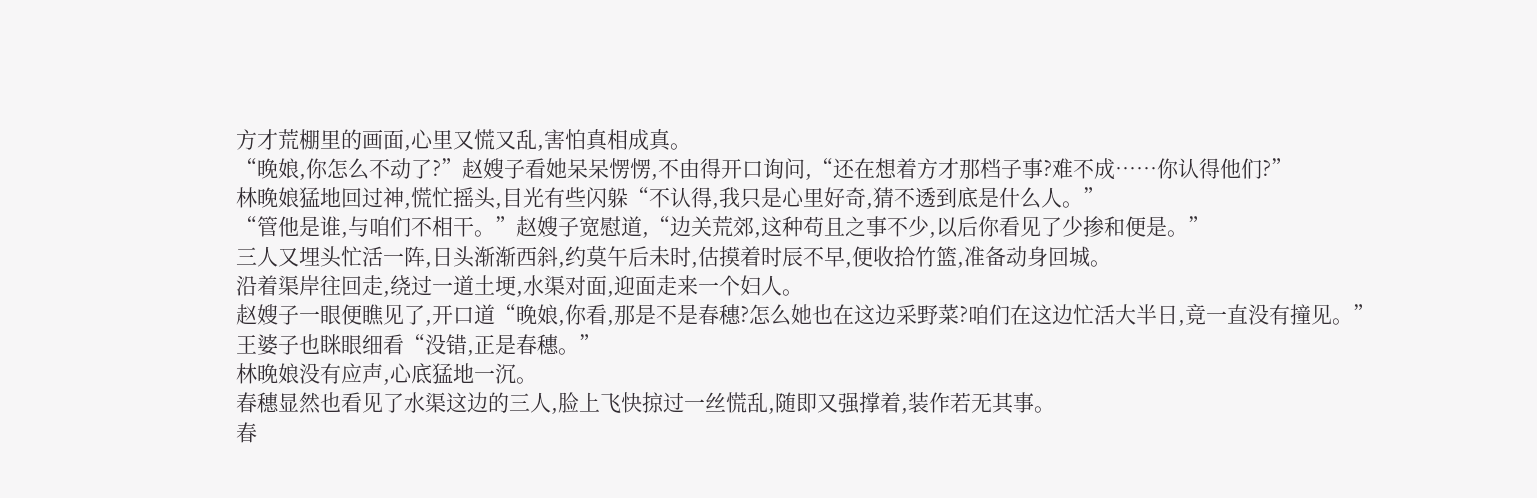方才荒棚里的画面,心里又慌又乱,害怕真相成真。
“晚娘,你怎么不动了?”赵嫂子看她呆呆愣愣,不由得开口询问,“还在想着方才那档子事?难不成……你认得他们?”
林晚娘猛地回过神,慌忙摇头,目光有些闪躲“不认得,我只是心里好奇,猜不透到底是什么人。”
“管他是谁,与咱们不相干。”赵嫂子宽慰道,“边关荒郊,这种苟且之事不少,以后你看见了少掺和便是。”
三人又埋头忙活一阵,日头渐渐西斜,约莫午后未时,估摸着时辰不早,便收拾竹篮,准备动身回城。
沿着渠岸往回走,绕过一道土埂,水渠对面,迎面走来一个妇人。
赵嫂子一眼便瞧见了,开口道“晚娘,你看,那是不是春穗?怎么她也在这边采野菜?咱们在这边忙活大半日,竟一直没有撞见。”
王婆子也眯眼细看“没错,正是春穗。”
林晚娘没有应声,心底猛地一沉。
春穗显然也看见了水渠这边的三人,脸上飞快掠过一丝慌乱,随即又强撑着,装作若无其事。
春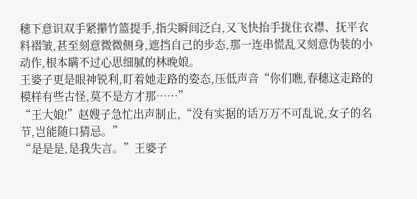穗下意识双手紧攥竹篮提手,指尖瞬间泛白,又飞快抬手拢住衣襟、抚平衣料褶皱,甚至刻意微微侧身,遮挡自己的步态,那一连串慌乱又刻意伪装的小动作,根本瞒不过心思细腻的林晚娘。
王婆子更是眼神锐利,盯着她走路的姿态,压低声音“你们瞧,春穗这走路的模样有些古怪,莫不是方才那……”
“王大娘!”赵嫂子急忙出声制止,“没有实据的话万万不可乱说,女子的名节,岂能随口猜忌。”
“是是是,是我失言。”王婆子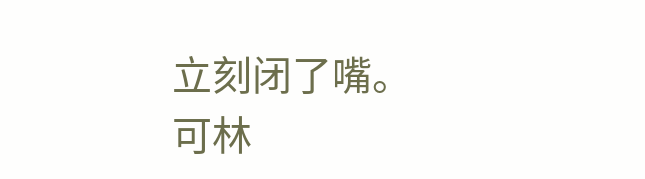立刻闭了嘴。
可林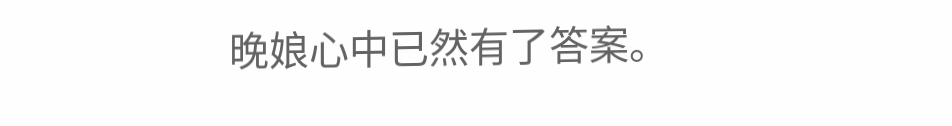晚娘心中已然有了答案。